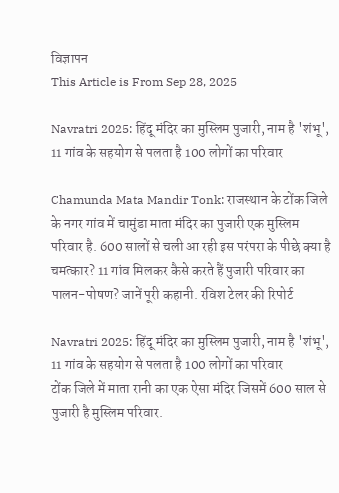विज्ञापन
This Article is From Sep 28, 2025

Navratri 2025: हिंदू मंदिर का मुस्लिम पुजारी, नाम है 'शंभू', 11 गांव के सहयोग से पलता है 100 लोगों का परिवार

Chamunda Mata Mandir Tonk: राजस्थान के टोंक जिले के नगर गांव में चामुंडा माता मंदिर का पुजारी एक मुस्लिम परिवार है. 600 सालों से चली आ रही इस परंपरा के पीछे क्या है चमत्कार? 11 गांव मिलकर कैसे करते हैं पुजारी परिवार का पालन-पोषण? जानें पूरी कहानी. रविश टेलर की रिपोर्ट

Navratri 2025: हिंदू मंदिर का मुस्लिम पुजारी, नाम है 'शंभू', 11 गांव के सहयोग से पलता है 100 लोगों का परिवार
टोंक जिले में माता रानी का एक ऐसा मंदिर जिसमें 600 साल से पुजारी है मुस्लिम परिवार.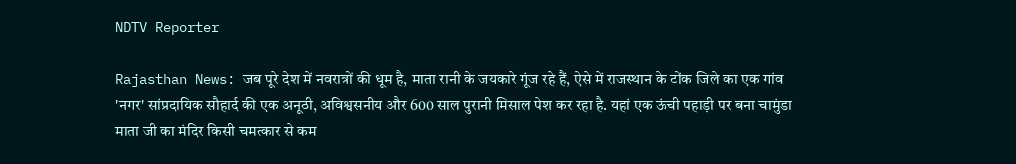NDTV Reporter

Rajasthan News: जब पूरे देश में नवरात्रों की धूम है, माता रानी के जयकारे गूंज रहे हैं, ऐसे में राजस्थान के टोंक जिले का एक गांव 'नगर' सांप्रदायिक सौहार्द की एक अनूठी, अविश्वसनीय और 600 साल पुरानी मिसाल पेश कर रहा है. यहां एक ऊंची पहाड़ी पर बना चामुंडा माता जी का मंदिर किसी चमत्कार से कम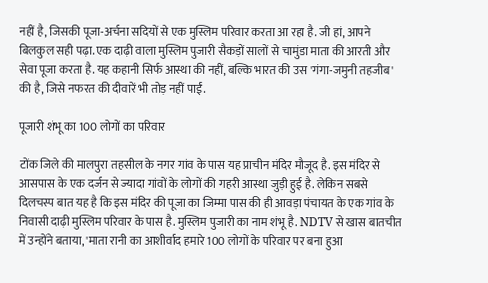नहीं है, जिसकी पूजा-अर्चना सदियों से एक मुस्लिम परिवार करता आ रहा है. जी हां, आपने बिलकुल सही पढ़ा. एक दाढ़ी वाला मुस्लिम पुजारी सैकड़ों सालों से चामुंडा माता की आरती और सेवा पूजा करता है. यह कहानी सिर्फ आस्था की नहीं, बल्कि भारत की उस 'गंगा-जमुनी तहजीब' की है, जिसे नफरत की दीवारें भी तोड़ नहीं पाईं.

पूजारी शंभू का 100 लोगों का परिवार

टोंक जिले की मालपुरा तहसील के नगर गांव के पास यह प्राचीन मंदिर मौजूद है. इस मंदिर से आसपास के एक दर्जन से ज्यादा गांवों के लोगों की गहरी आस्था जुड़ी हुई है. लेकिन सबसे दिलचस्प बात यह है कि इस मंदिर की पूजा का जिम्मा पास की ही आवड़ा पंचायत के एक गांव के निवासी दाढ़ी मुस्लिम परिवार के पास है. मुस्लिम पुजारी का नाम शंभू है. NDTV से खास बातचीत में उन्होंने बताया, 'माता रानी का आशीर्वाद हमारे 100 लोगों के परिवार पर बना हुआ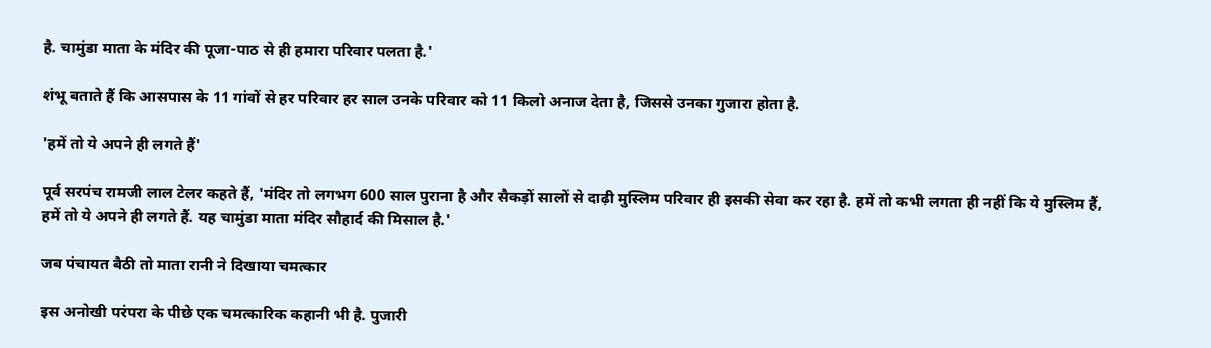है. चामुंडा माता के मंदिर की पूजा-पाठ से ही हमारा परिवार पलता है.'

शंभू बताते हैं कि आसपास के 11 गांवों से हर परिवार हर साल उनके परिवार को 11 किलो अनाज देता है, जिससे उनका गुजारा होता है.

'हमें तो ये अपने ही लगते हैं'

पूर्व सरपंच रामजी लाल टेलर कहते हैं, 'मंदिर तो लगभग 600 साल पुराना है और सैकड़ों सालों से दाढ़ी मुस्लिम परिवार ही इसकी सेवा कर रहा है. हमें तो कभी लगता ही नहीं कि ये मुस्लिम हैं, हमें तो ये अपने ही लगते हैं. यह चामुंडा माता मंदिर सौहार्द की मिसाल है.'

जब पंचायत बैठी तो माता रानी ने दिखाया चमत्कार

इस अनोखी परंपरा के पीछे एक चमत्कारिक कहानी भी है. पुजारी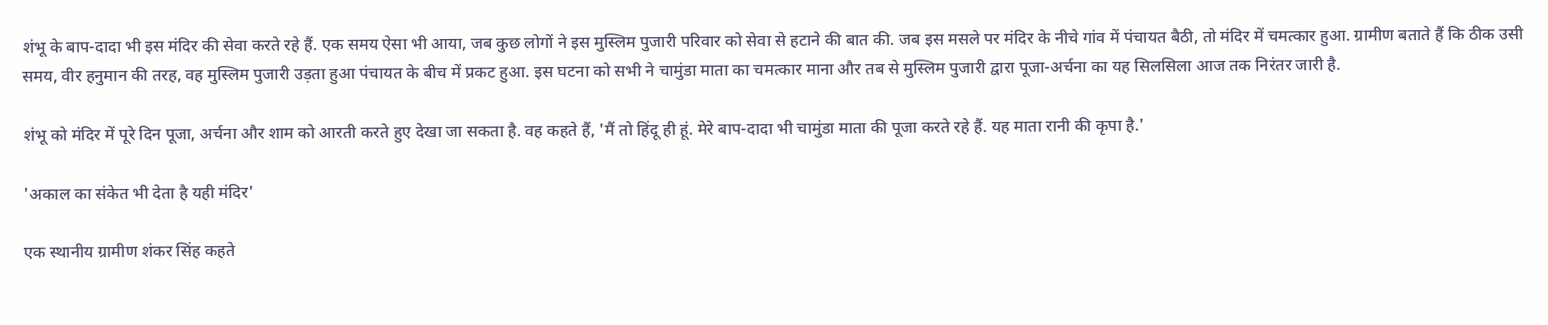शंभू के बाप-दादा भी इस मंदिर की सेवा करते रहे हैं. एक समय ऐसा भी आया, जब कुछ लोगों ने इस मुस्लिम पुजारी परिवार को सेवा से हटाने की बात की. जब इस मसले पर मंदिर के नीचे गांव में पंचायत बैठी, तो मंदिर में चमत्कार हुआ. ग्रामीण बताते हैं कि ठीक उसी समय, वीर हनुमान की तरह, वह मुस्लिम पुजारी उड़ता हुआ पंचायत के बीच में प्रकट हुआ. इस घटना को सभी ने चामुंडा माता का चमत्कार माना और तब से मुस्लिम पुजारी द्वारा पूजा-अर्चना का यह सिलसिला आज तक निरंतर जारी है.

शंभू को मंदिर में पूरे दिन पूजा, अर्चना और शाम को आरती करते हुए देखा जा सकता है. वह कहते हैं, 'मैं तो हिंदू ही हूं. मेरे बाप-दादा भी चामुंडा माता की पूजा करते रहे हैं. यह माता रानी की कृपा है.'

'अकाल का संकेत भी देता है यही मंदिर'

एक स्थानीय ग्रामीण शंकर सिंह कहते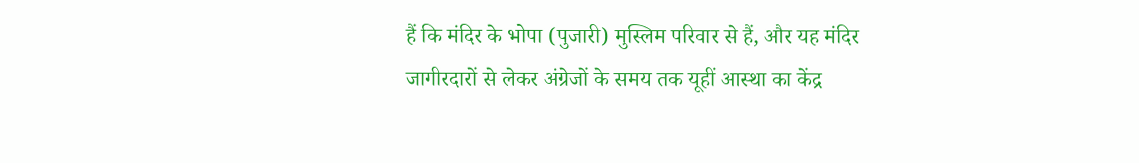हैं कि मंदिर के भोपा (पुजारी) मुस्लिम परिवार से हैं, और यह मंदिर जागीरदारों से लेकर अंग्रेजों के समय तक यूहीं आस्था का केंद्र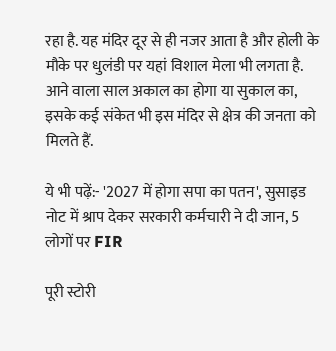रहा है. यह मंदिर दूर से ही नजर आता है और होली के मौके पर धुलंडी पर यहां विशाल मेला भी लगता है. आने वाला साल अकाल का होगा या सुकाल का, इसके कई संकेत भी इस मंदिर से क्षेत्र की जनता को मिलते हैं.

ये भी पढ़ें:- '2027 में होगा सपा का पतन', सुसाइड नोट में श्राप देकर सरकारी कर्मचारी ने दी जान, 5 लोगों पर FIR

पूरी स्टोरी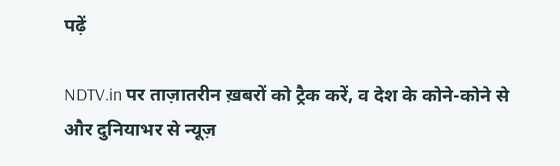पढ़ें

NDTV.in पर ताज़ातरीन ख़बरों को ट्रैक करें, व देश के कोने-कोने से और दुनियाभर से न्यूज़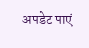अपडेट पाएं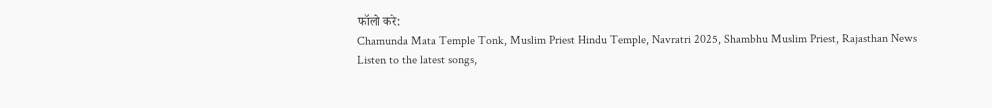फॉलो करे:
Chamunda Mata Temple Tonk, Muslim Priest Hindu Temple, Navratri 2025, Shambhu Muslim Priest, Rajasthan News
Listen to the latest songs,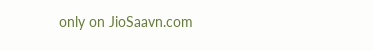only on JioSaavn.com